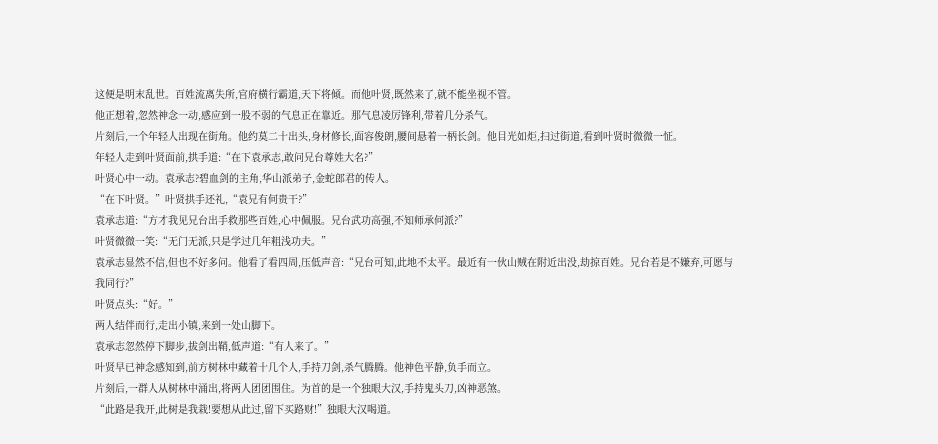这便是明末乱世。百姓流离失所,官府横行霸道,天下将倾。而他叶贤,既然来了,就不能坐视不管。
他正想着,忽然神念一动,感应到一股不弱的气息正在靠近。那气息凌厉锋利,带着几分杀气。
片刻后,一个年轻人出现在街角。他约莫二十出头,身材修长,面容俊朗,腰间悬着一柄长剑。他目光如炬,扫过街道,看到叶贤时微微一怔。
年轻人走到叶贤面前,拱手道:“在下袁承志,敢问兄台尊姓大名?”
叶贤心中一动。袁承志?碧血剑的主角,华山派弟子,金蛇郎君的传人。
“在下叶贤。”叶贤拱手还礼,“袁兄有何贵干?”
袁承志道:“方才我见兄台出手救那些百姓,心中佩服。兄台武功高强,不知师承何派?”
叶贤微微一笑:“无门无派,只是学过几年粗浅功夫。”
袁承志显然不信,但也不好多问。他看了看四周,压低声音:“兄台可知,此地不太平。最近有一伙山贼在附近出没,劫掠百姓。兄台若是不嫌弃,可愿与我同行?”
叶贤点头:“好。”
两人结伴而行,走出小镇,来到一处山脚下。
袁承志忽然停下脚步,拔剑出鞘,低声道:“有人来了。”
叶贤早已神念感知到,前方树林中藏着十几个人,手持刀剑,杀气腾腾。他神色平静,负手而立。
片刻后,一群人从树林中涌出,将两人团团围住。为首的是一个独眼大汉,手持鬼头刀,凶神恶煞。
“此路是我开,此树是我栽!要想从此过,留下买路财!”独眼大汉喝道。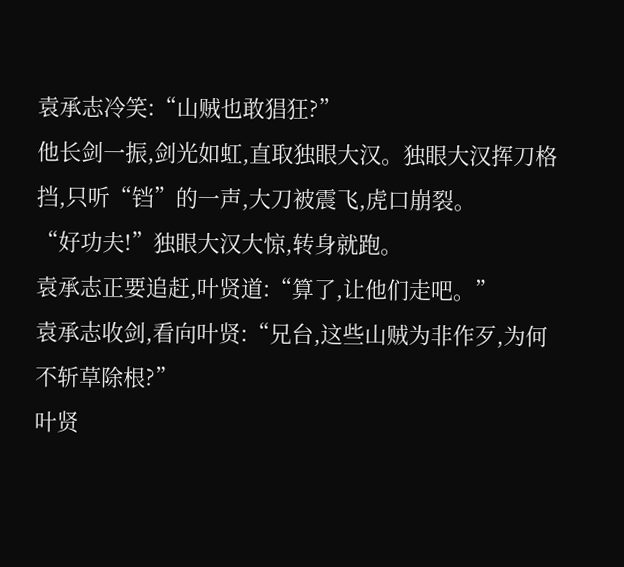袁承志冷笑:“山贼也敢猖狂?”
他长剑一振,剑光如虹,直取独眼大汉。独眼大汉挥刀格挡,只听“铛”的一声,大刀被震飞,虎口崩裂。
“好功夫!”独眼大汉大惊,转身就跑。
袁承志正要追赶,叶贤道:“算了,让他们走吧。”
袁承志收剑,看向叶贤:“兄台,这些山贼为非作歹,为何不斩草除根?”
叶贤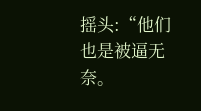摇头:“他们也是被逼无奈。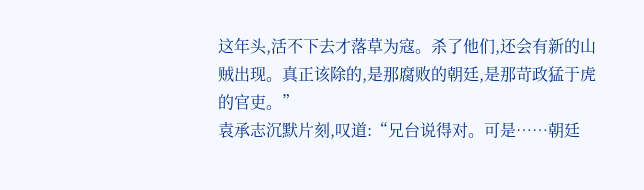这年头,活不下去才落草为寇。杀了他们,还会有新的山贼出现。真正该除的,是那腐败的朝廷,是那苛政猛于虎的官吏。”
袁承志沉默片刻,叹道:“兄台说得对。可是……朝廷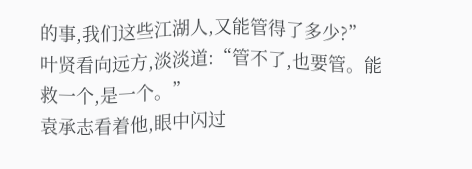的事,我们这些江湖人,又能管得了多少?”
叶贤看向远方,淡淡道:“管不了,也要管。能救一个,是一个。”
袁承志看着他,眼中闪过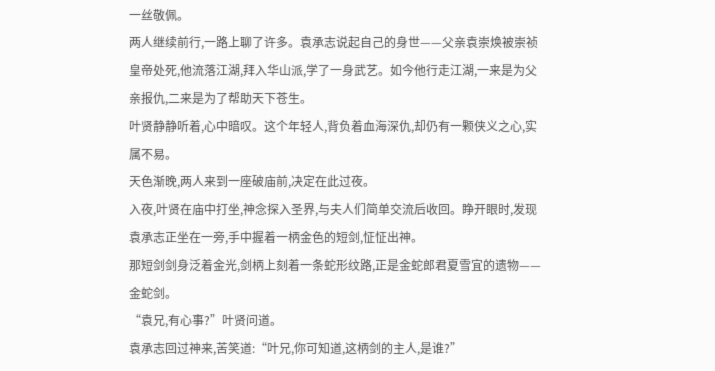一丝敬佩。
两人继续前行,一路上聊了许多。袁承志说起自己的身世——父亲袁崇焕被崇祯皇帝处死,他流落江湖,拜入华山派,学了一身武艺。如今他行走江湖,一来是为父亲报仇,二来是为了帮助天下苍生。
叶贤静静听着,心中暗叹。这个年轻人,背负着血海深仇,却仍有一颗侠义之心,实属不易。
天色渐晚,两人来到一座破庙前,决定在此过夜。
入夜,叶贤在庙中打坐,神念探入圣界,与夫人们简单交流后收回。睁开眼时,发现袁承志正坐在一旁,手中握着一柄金色的短剑,怔怔出神。
那短剑剑身泛着金光,剑柄上刻着一条蛇形纹路,正是金蛇郎君夏雪宜的遗物——金蛇剑。
“袁兄,有心事?”叶贤问道。
袁承志回过神来,苦笑道:“叶兄,你可知道,这柄剑的主人,是谁?”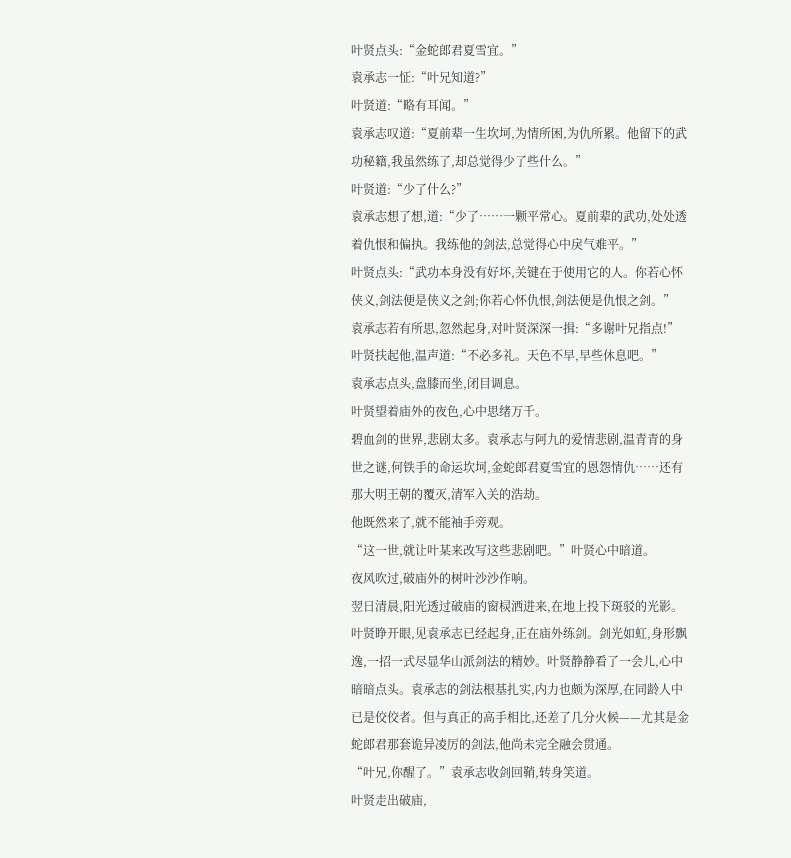叶贤点头:“金蛇郎君夏雪宜。”
袁承志一怔:“叶兄知道?”
叶贤道:“略有耳闻。”
袁承志叹道:“夏前辈一生坎坷,为情所困,为仇所累。他留下的武功秘籍,我虽然练了,却总觉得少了些什么。”
叶贤道:“少了什么?”
袁承志想了想,道:“少了……一颗平常心。夏前辈的武功,处处透着仇恨和偏执。我练他的剑法,总觉得心中戾气难平。”
叶贤点头:“武功本身没有好坏,关键在于使用它的人。你若心怀侠义,剑法便是侠义之剑;你若心怀仇恨,剑法便是仇恨之剑。”
袁承志若有所思,忽然起身,对叶贤深深一揖:“多谢叶兄指点!”
叶贤扶起他,温声道:“不必多礼。天色不早,早些休息吧。”
袁承志点头,盘膝而坐,闭目调息。
叶贤望着庙外的夜色,心中思绪万千。
碧血剑的世界,悲剧太多。袁承志与阿九的爱情悲剧,温青青的身世之谜,何铁手的命运坎坷,金蛇郎君夏雪宜的恩怨情仇……还有那大明王朝的覆灭,清军入关的浩劫。
他既然来了,就不能袖手旁观。
“这一世,就让叶某来改写这些悲剧吧。”叶贤心中暗道。
夜风吹过,破庙外的树叶沙沙作响。
翌日清晨,阳光透过破庙的窗棂洒进来,在地上投下斑驳的光影。
叶贤睁开眼,见袁承志已经起身,正在庙外练剑。剑光如虹,身形飘逸,一招一式尽显华山派剑法的精妙。叶贤静静看了一会儿,心中暗暗点头。袁承志的剑法根基扎实,内力也颇为深厚,在同龄人中已是佼佼者。但与真正的高手相比,还差了几分火候——尤其是金蛇郎君那套诡异凌厉的剑法,他尚未完全融会贯通。
“叶兄,你醒了。”袁承志收剑回鞘,转身笑道。
叶贤走出破庙,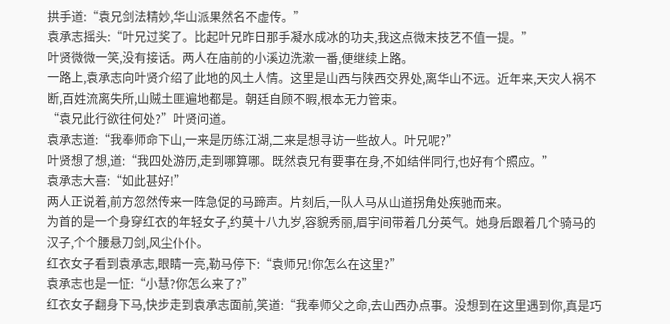拱手道:“袁兄剑法精妙,华山派果然名不虚传。”
袁承志摇头:“叶兄过奖了。比起叶兄昨日那手凝水成冰的功夫,我这点微末技艺不值一提。”
叶贤微微一笑,没有接话。两人在庙前的小溪边洗漱一番,便继续上路。
一路上,袁承志向叶贤介绍了此地的风土人情。这里是山西与陕西交界处,离华山不远。近年来,天灾人祸不断,百姓流离失所,山贼土匪遍地都是。朝廷自顾不暇,根本无力管束。
“袁兄此行欲往何处?”叶贤问道。
袁承志道:“我奉师命下山,一来是历练江湖,二来是想寻访一些故人。叶兄呢?”
叶贤想了想,道:“我四处游历,走到哪算哪。既然袁兄有要事在身,不如结伴同行,也好有个照应。”
袁承志大喜:“如此甚好!”
两人正说着,前方忽然传来一阵急促的马蹄声。片刻后,一队人马从山道拐角处疾驰而来。
为首的是一个身穿红衣的年轻女子,约莫十八九岁,容貌秀丽,眉宇间带着几分英气。她身后跟着几个骑马的汉子,个个腰悬刀剑,风尘仆仆。
红衣女子看到袁承志,眼睛一亮,勒马停下:“袁师兄!你怎么在这里?”
袁承志也是一怔:“小慧?你怎么来了?”
红衣女子翻身下马,快步走到袁承志面前,笑道:“我奉师父之命,去山西办点事。没想到在这里遇到你,真是巧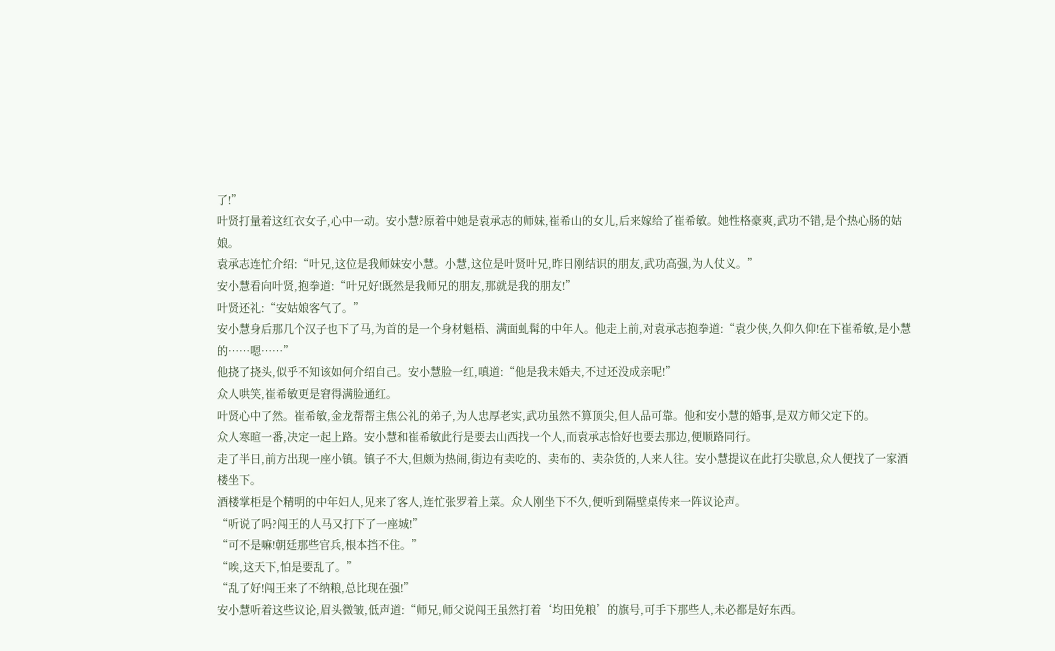了!”
叶贤打量着这红衣女子,心中一动。安小慧?原着中她是袁承志的师妹,崔希山的女儿,后来嫁给了崔希敏。她性格豪爽,武功不错,是个热心肠的姑娘。
袁承志连忙介绍:“叶兄,这位是我师妹安小慧。小慧,这位是叶贤叶兄,昨日刚结识的朋友,武功高强,为人仗义。”
安小慧看向叶贤,抱拳道:“叶兄好!既然是我师兄的朋友,那就是我的朋友!”
叶贤还礼:“安姑娘客气了。”
安小慧身后那几个汉子也下了马,为首的是一个身材魁梧、满面虬髯的中年人。他走上前,对袁承志抱拳道:“袁少侠,久仰久仰!在下崔希敏,是小慧的……嗯……”
他挠了挠头,似乎不知该如何介绍自己。安小慧脸一红,嗔道:“他是我未婚夫,不过还没成亲呢!”
众人哄笑,崔希敏更是窘得满脸通红。
叶贤心中了然。崔希敏,金龙帮帮主焦公礼的弟子,为人忠厚老实,武功虽然不算顶尖,但人品可靠。他和安小慧的婚事,是双方师父定下的。
众人寒暄一番,决定一起上路。安小慧和崔希敏此行是要去山西找一个人,而袁承志恰好也要去那边,便顺路同行。
走了半日,前方出现一座小镇。镇子不大,但颇为热闹,街边有卖吃的、卖布的、卖杂货的,人来人往。安小慧提议在此打尖歇息,众人便找了一家酒楼坐下。
酒楼掌柜是个精明的中年妇人,见来了客人,连忙张罗着上菜。众人刚坐下不久,便听到隔壁桌传来一阵议论声。
“听说了吗?闯王的人马又打下了一座城!”
“可不是嘛!朝廷那些官兵,根本挡不住。”
“唉,这天下,怕是要乱了。”
“乱了好!闯王来了不纳粮,总比现在强!”
安小慧听着这些议论,眉头微皱,低声道:“师兄,师父说闯王虽然打着‘均田免粮’的旗号,可手下那些人,未必都是好东西。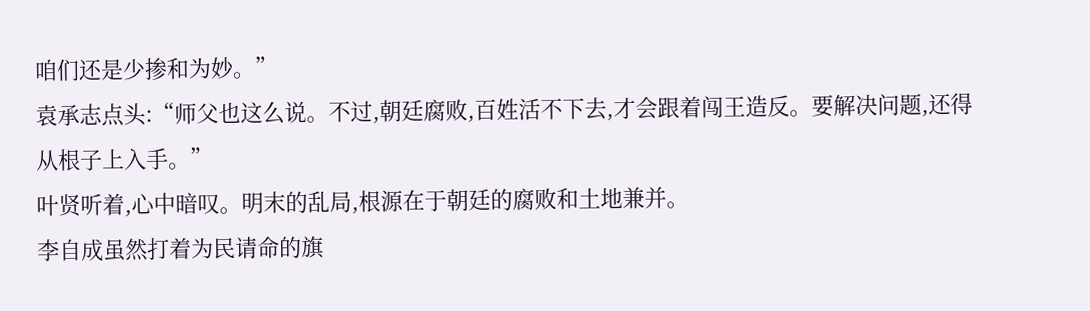咱们还是少掺和为妙。”
袁承志点头:“师父也这么说。不过,朝廷腐败,百姓活不下去,才会跟着闯王造反。要解决问题,还得从根子上入手。”
叶贤听着,心中暗叹。明末的乱局,根源在于朝廷的腐败和土地兼并。
李自成虽然打着为民请命的旗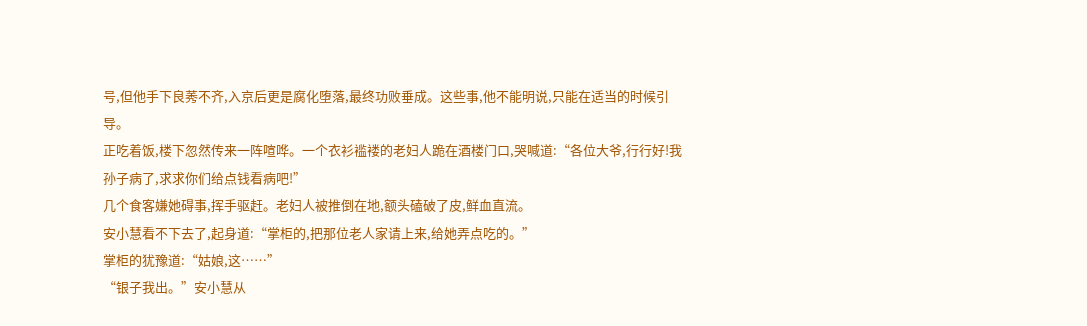号,但他手下良莠不齐,入京后更是腐化堕落,最终功败垂成。这些事,他不能明说,只能在适当的时候引导。
正吃着饭,楼下忽然传来一阵喧哗。一个衣衫褴褛的老妇人跪在酒楼门口,哭喊道:“各位大爷,行行好!我孙子病了,求求你们给点钱看病吧!”
几个食客嫌她碍事,挥手驱赶。老妇人被推倒在地,额头磕破了皮,鲜血直流。
安小慧看不下去了,起身道:“掌柜的,把那位老人家请上来,给她弄点吃的。”
掌柜的犹豫道:“姑娘,这……”
“银子我出。”安小慧从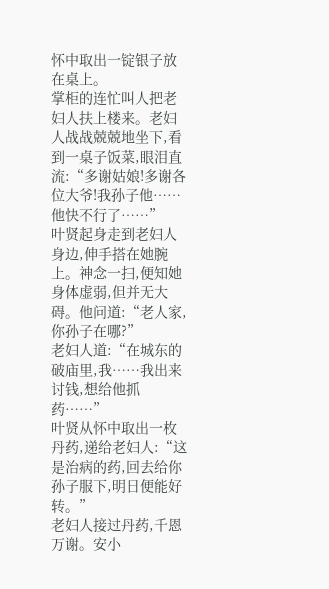怀中取出一锭银子放在桌上。
掌柜的连忙叫人把老妇人扶上楼来。老妇人战战兢兢地坐下,看到一桌子饭菜,眼泪直流:“多谢姑娘!多谢各位大爷!我孙子他……他快不行了……”
叶贤起身走到老妇人身边,伸手搭在她腕上。神念一扫,便知她身体虚弱,但并无大碍。他问道:“老人家,你孙子在哪?”
老妇人道:“在城东的破庙里,我……我出来讨钱,想给他抓药……”
叶贤从怀中取出一枚丹药,递给老妇人:“这是治病的药,回去给你孙子服下,明日便能好转。”
老妇人接过丹药,千恩万谢。安小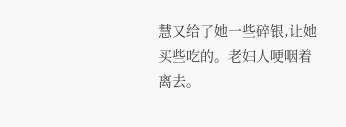慧又给了她一些碎银,让她买些吃的。老妇人哽咽着离去。